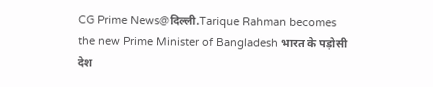CG Prime News@दिल्ली.Tarique Rahman becomes the new Prime Minister of Bangladesh भारत के पड़ोसी देश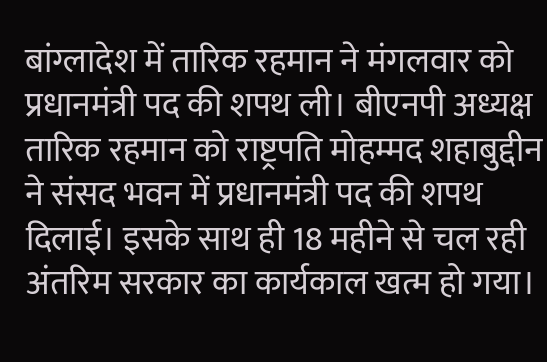बांग्लादेश में तारिक रहमान ने मंगलवार को प्रधानमंत्री पद की शपथ ली। बीएनपी अध्यक्ष तारिक रहमान को राष्ट्रपति मोहम्मद शहाबुद्दीन ने संसद भवन में प्रधानमंत्री पद की शपथ दिलाई। इसके साथ ही 18 महीने से चल रही अंतरिम सरकार का कार्यकाल खत्म हो गया।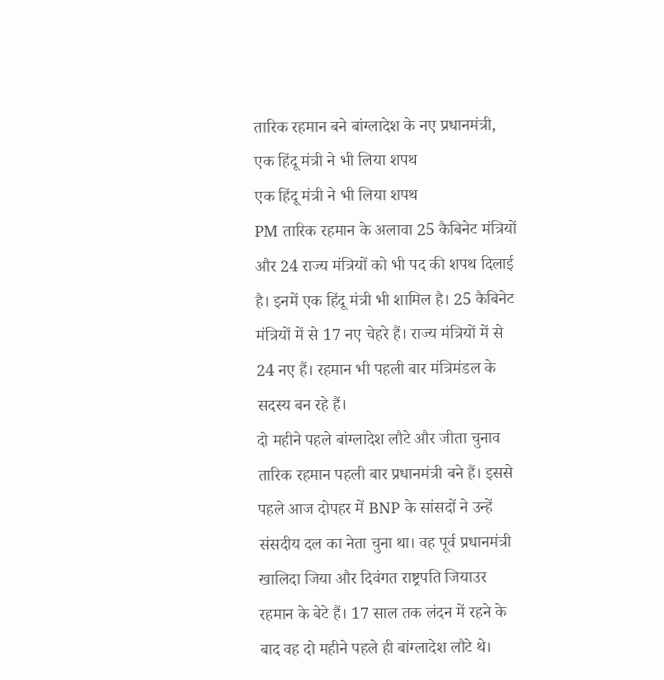तारिक रहमान बने बांग्लादेश के नए प्रधानमंत्री, एक हिंदू मंत्री ने भी लिया शपथ
एक हिंदू मंत्री ने भी लिया शपथ
PM तारिक रहमान के अलावा 25 कैबिनेट मंत्रियों और 24 राज्य मंत्रियों को भी पद की शपथ दिलाई है। इनमें एक हिंदू मंत्री भी शामिल है। 25 कैबिनेट मंत्रियों में से 17 नए चेहरे हैं। राज्य मंत्रियों में से 24 नए हैं। रहमान भी पहली बार मंत्रिमंडल के सदस्य बन रहे हैं।
दो महीने पहले बांग्लादेश लौटे और जीता चुनाव
तारिक रहमान पहली बार प्रधानमंत्री बने हैं। इससे पहले आज दोपहर में BNP के सांसदों ने उन्हें संसदीय दल का नेता चुना था। वह पूर्व प्रधानमंत्री खालिदा जिया और दिवंगत राष्ट्रपति जियाउर रहमान के बेटे हैं। 17 साल तक लंदन में रहने के बाद वह दो महीने पहले ही बांग्लादेश लौटे थे।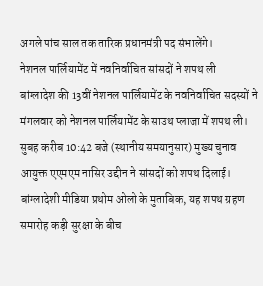अगले पांच साल तक तारिक प्रधानमंत्री पद संभालेंगे।
नेशनल पार्लियामेंट में नवनिर्वाचित सांसदों ने शपथ ली
बांग्लादेश की 13वीं नेशनल पार्लियामेंट के नवनिर्वाचित सदस्यों ने मंगलवार को नेशनल पार्लियामेंट के साउथ प्लाजा में शपथ ली। सुबह करीब 10:42 बजे (स्थानीय समयानुसार) मुख्य चुनाव आयुक्त एएमएम नासिर उद्दीन ने सांसदों को शपथ दिलाई।
बांग्लादेशी मीडिया प्रथोम ओलो के मुताबिक, यह शपथ ग्रहण समारोह कड़ी सुरक्षा के बीच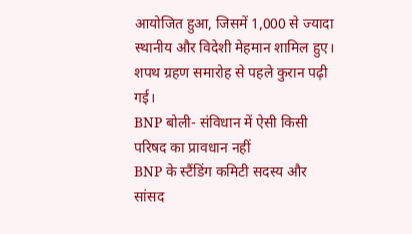आयोजित हुआ, जिसमें 1,000 से ज्यादा स्थानीय और विदेशी मेहमान शामिल हुए। शपथ ग्रहण समारोह से पहले कुरान पढ़ी गई।
BNP बोली- संविधान में ऐसी किसी परिषद का प्रावधान नहीं
BNP के स्टैंडिंग कमिटी सदस्य और सांसद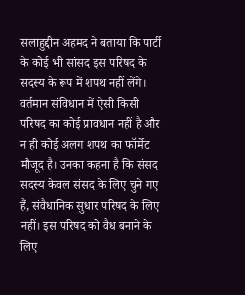सलाहुद्दीन अहमद ने बताया कि पार्टी के कोई भी सांसद इस परिषद के सदस्य के रूप में शपथ नहीं लेंगे। वर्तमान संविधान में ऐसी किसी परिषद का कोई प्रावधान नहीं है और न ही कोई अलग शपथ का फॉर्मेट मौजूद है। उनका कहना है कि संसद सदस्य केवल संसद के लिए चुने गए हैं, संवैधानिक सुधार परिषद के लिए नहीं। इस परिषद को वैध बनाने के लिए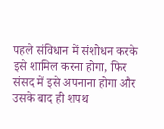पहले संविधान में संशोधन करके इसे शामिल करना होगा, फिर संसद में इसे अपनाना होगा और उसके बाद ही शपथ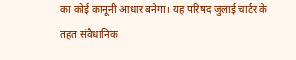का कोई कानूनी आधार बनेगा। यह परिषद जुलाई चार्टर के तहत संवैधानिक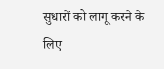सुधारों को लागू करने के लिए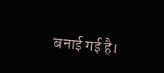बनाई गई है।